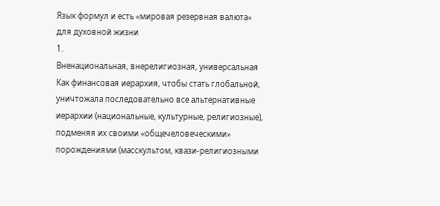Язык формул и есть «мировая резервная валюта» для духовной жизни
1.
Вненациональная, внерелигиозная, универсальная
Как финансовая иерархия, чтобы стать глобальной, уничтожала последовательно все альтернативные иерархии (национальные, культурные, религиозные), подменяя их своими «общечеловеческими» порождениями (масскультом, квази-религиозными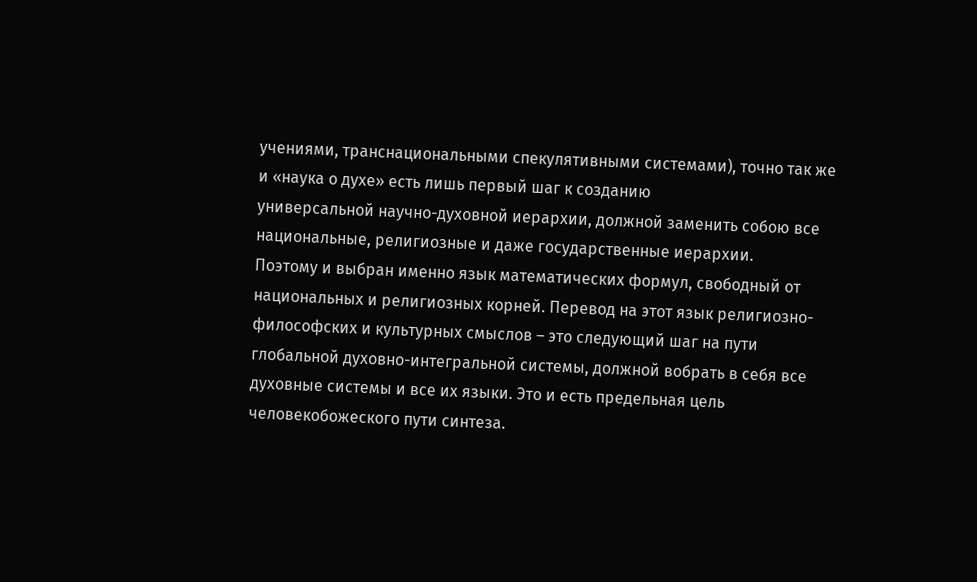учениями, транснациональными спекулятивными системами), точно так же и «наука о духе» есть лишь первый шаг к созданию
универсальной научно-духовной иерархии, должной заменить собою все национальные, религиозные и даже государственные иерархии.
Поэтому и выбран именно язык математических формул, свободный от национальных и религиозных корней. Перевод на этот язык религиозно-философских и культурных смыслов – это следующий шаг на пути глобальной духовно-интегральной системы, должной вобрать в себя все духовные системы и все их языки. Это и есть предельная цель человекобожеского пути синтеза.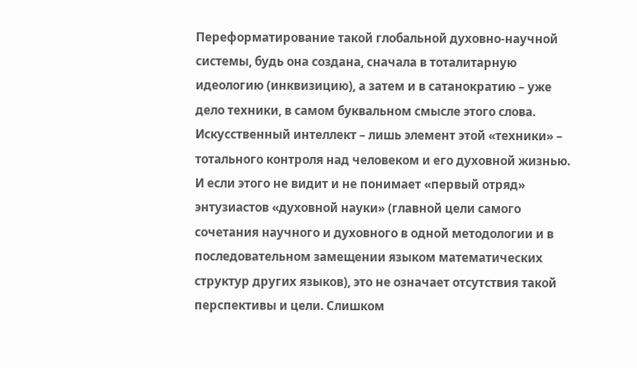Переформатирование такой глобальной духовно-научной системы, будь она создана, сначала в тоталитарную идеологию (инквизицию), а затем и в сатанократию – уже
дело техники, в самом буквальном смысле этого слова. Искусственный интеллект – лишь элемент этой «техники» – тотального контроля над человеком и его духовной жизнью.
И если этого не видит и не понимает «первый отряд» энтузиастов «духовной науки» (главной цели самого сочетания научного и духовного в одной методологии и в последовательном замещении языком математических структур других языков), это не означает отсутствия такой перспективы и цели. Слишком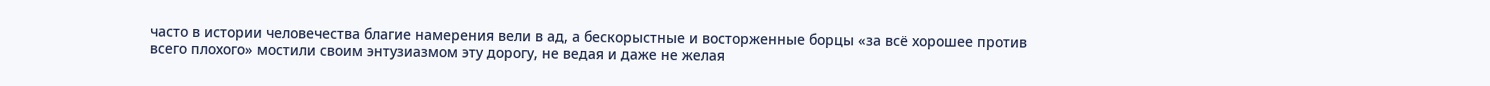часто в истории человечества благие намерения вели в ад, а бескорыстные и восторженные борцы «за всё хорошее против всего плохого» мостили своим энтузиазмом эту дорогу, не ведая и даже не желая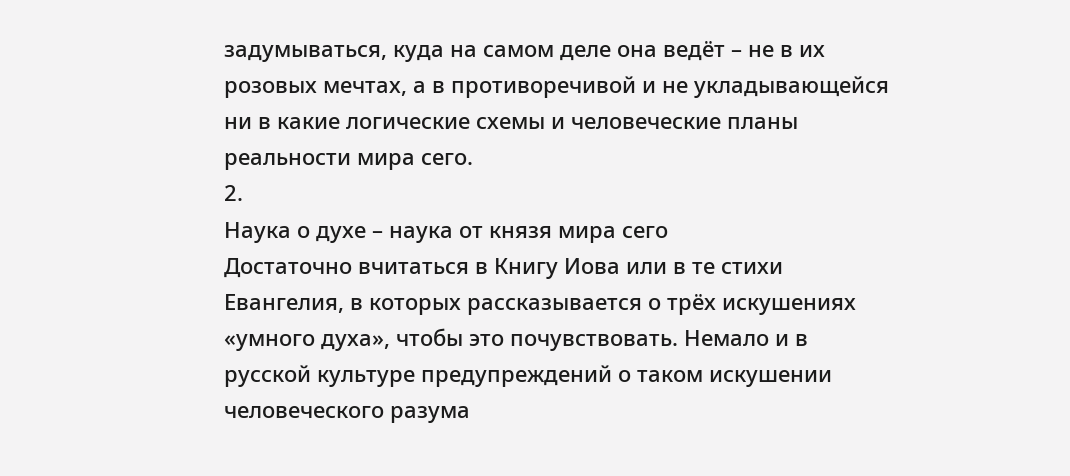задумываться, куда на самом деле она ведёт – не в их розовых мечтах, а в противоречивой и не укладывающейся ни в какие логические схемы и человеческие планы
реальности мира сего.
2.
Наука о духе – наука от князя мира сего
Достаточно вчитаться в Книгу Иова или в те стихи Евангелия, в которых рассказывается о трёх искушениях «умного духа», чтобы это почувствовать. Немало и в русской культуре предупреждений о таком искушении человеческого разума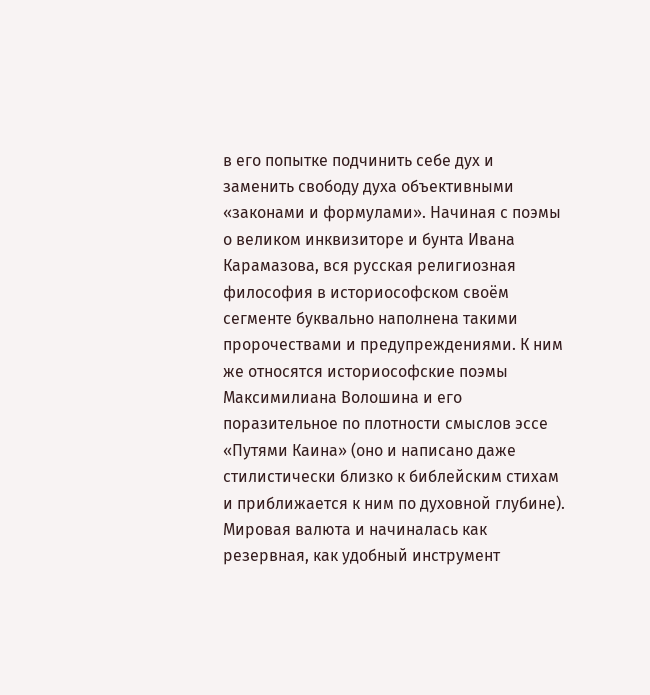в его попытке подчинить себе дух и заменить свободу духа объективными «законами и формулами». Начиная с поэмы о великом инквизиторе и бунта Ивана Карамазова, вся русская религиозная философия в историософском своём сегменте буквально наполнена такими пророчествами и предупреждениями. К ним же относятся историософские поэмы Максимилиана Волошина и его поразительное по плотности смыслов эссе «Путями Каина» (оно и написано даже стилистически близко к библейским стихам и приближается к ним по духовной глубине).
Мировая валюта и начиналась как
резервная, как удобный инструмент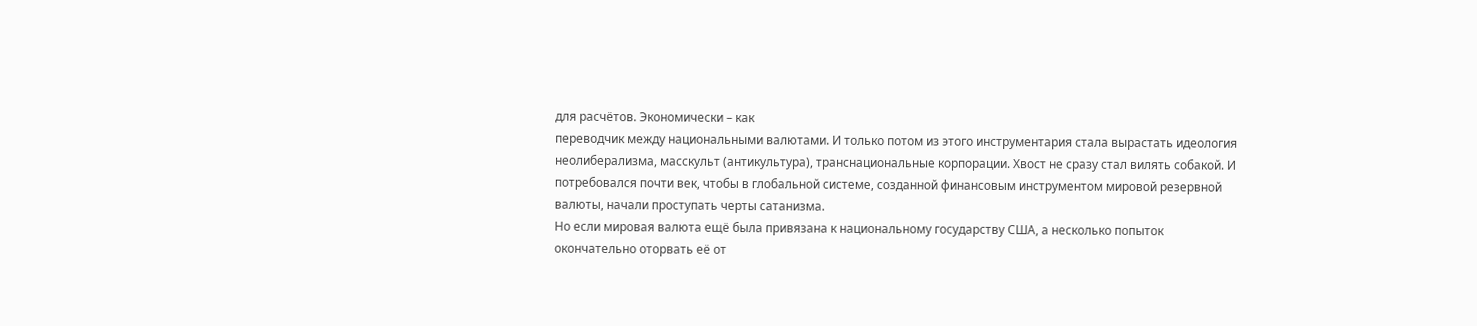для расчётов. Экономически – как
переводчик между национальными валютами. И только потом из этого инструментария стала вырастать идеология неолиберализма, масскульт (антикультура), транснациональные корпорации. Хвост не сразу стал вилять собакой. И потребовался почти век, чтобы в глобальной системе, созданной финансовым инструментом мировой резервной валюты, начали проступать черты сатанизма.
Но если мировая валюта ещё была привязана к национальному государству США, а несколько попыток окончательно оторвать её от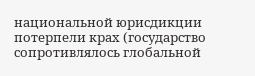национальной юрисдикции потерпели крах (государство сопротивлялось глобальной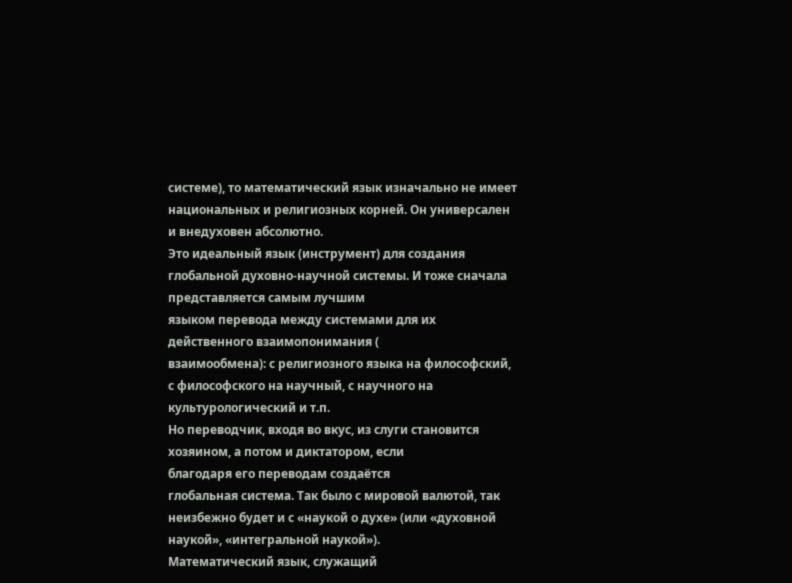системе), то математический язык изначально не имеет национальных и религиозных корней. Он универсален и внедуховен абсолютно.
Это идеальный язык (инструмент) для создания глобальной духовно-научной системы. И тоже сначала представляется самым лучшим
языком перевода между системами для их
действенного взаимопонимания (
взаимообмена): с религиозного языка на философский, с философского на научный, с научного на культурологический и т.п.
Но переводчик, входя во вкус, из слуги становится хозяином, а потом и диктатором, если
благодаря его переводам создаётся
глобальная система. Так было с мировой валютой, так неизбежно будет и с «наукой о духе» (или «духовной наукой», «интегральной наукой»).
Математический язык, служащий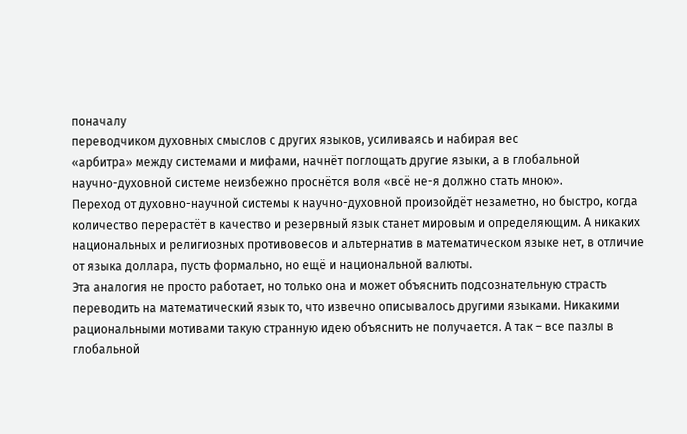поначалу
переводчиком духовных смыслов с других языков, усиливаясь и набирая вес
«арбитра» между системами и мифами, начнёт поглощать другие языки, а в глобальной
научно-духовной системе неизбежно проснётся воля «всё не-я должно стать мною».
Переход от духовно-научной системы к научно-духовной произойдёт незаметно, но быстро, когда количество перерастёт в качество и резервный язык станет мировым и определяющим. А никаких национальных и религиозных противовесов и альтернатив в математическом языке нет, в отличие от языка доллара, пусть формально, но ещё и национальной валюты.
Эта аналогия не просто работает, но только она и может объяснить подсознательную страсть переводить на математический язык то, что извечно описывалось другими языками. Никакими рациональными мотивами такую странную идею объяснить не получается. А так – все пазлы в глобальной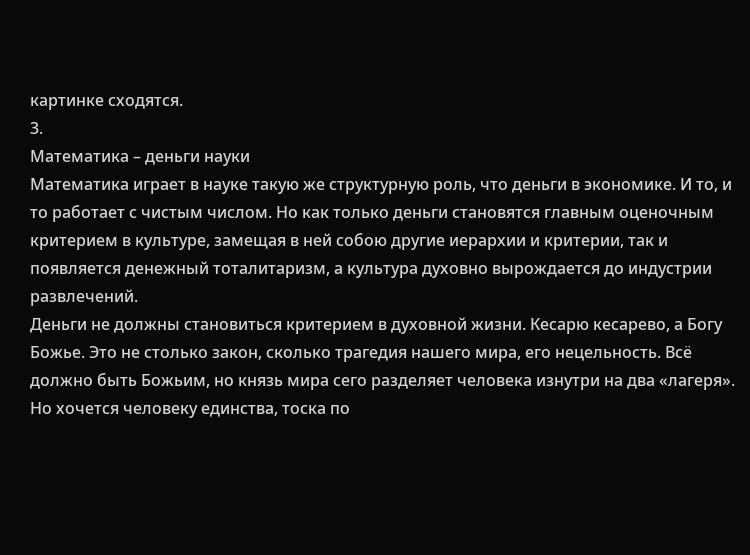картинке сходятся.
3.
Математика – деньги науки
Математика играет в науке такую же структурную роль, что деньги в экономике. И то, и то работает с чистым числом. Но как только деньги становятся главным оценочным критерием в культуре, замещая в ней собою другие иерархии и критерии, так и появляется денежный тоталитаризм, а культура духовно вырождается до индустрии развлечений.
Деньги не должны становиться критерием в духовной жизни. Кесарю кесарево, а Богу Божье. Это не столько закон, сколько трагедия нашего мира, его нецельность. Всё должно быть Божьим, но князь мира сего разделяет человека изнутри на два «лагеря».
Но хочется человеку единства, тоска по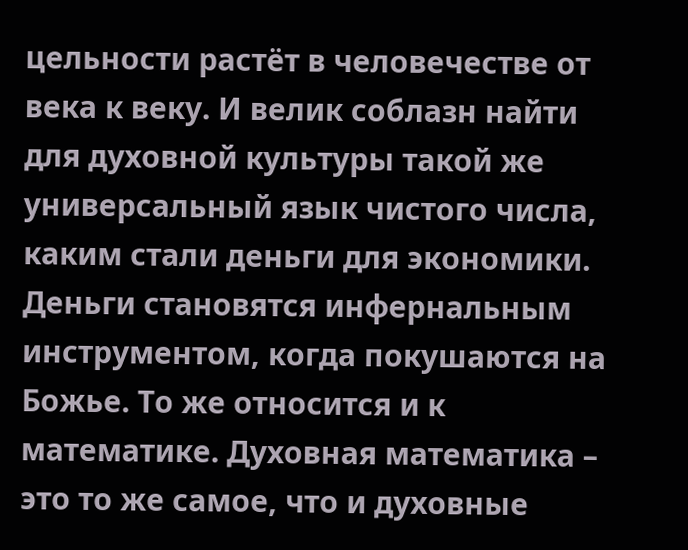цельности растёт в человечестве от века к веку. И велик соблазн найти для духовной культуры такой же универсальный язык чистого числа, каким стали деньги для экономики.
Деньги становятся инфернальным инструментом, когда покушаются на Божье. То же относится и к математике. Духовная математика – это то же самое, что и духовные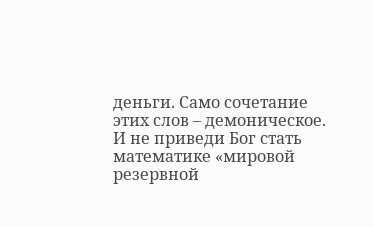деньги. Само сочетание этих слов – демоническое. И не приведи Бог стать математике «мировой резервной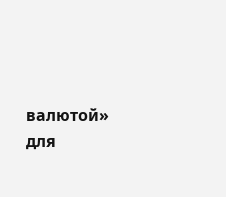валютой» для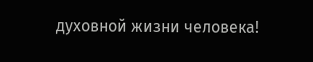духовной жизни человека!